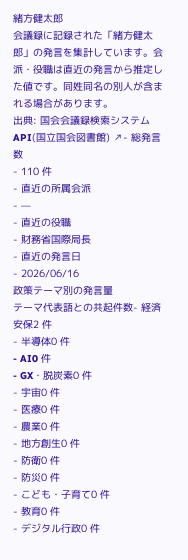緒方健太郎
会議録に記録された「緒方健太郎」の発言を集計しています。会派・役職は直近の発言から推定した値です。同姓同名の別人が含まれる場合があります。
出典: 国会会議録検索システム API(国立国会図書館) ↗- 総発言数
- 110 件
- 直近の所属会派
- —
- 直近の役職
- 財務省国際局長
- 直近の発言日
- 2026/06/16
政策テーマ別の発言量
テーマ代表語との共起件数- 経済安保2 件
- 半導体0 件
- AI0 件
- GX・脱炭素0 件
- 宇宙0 件
- 医療0 件
- 農業0 件
- 地方創生0 件
- 防衛0 件
- 防災0 件
- こども・子育て0 件
- 教育0 件
- デジタル行政0 件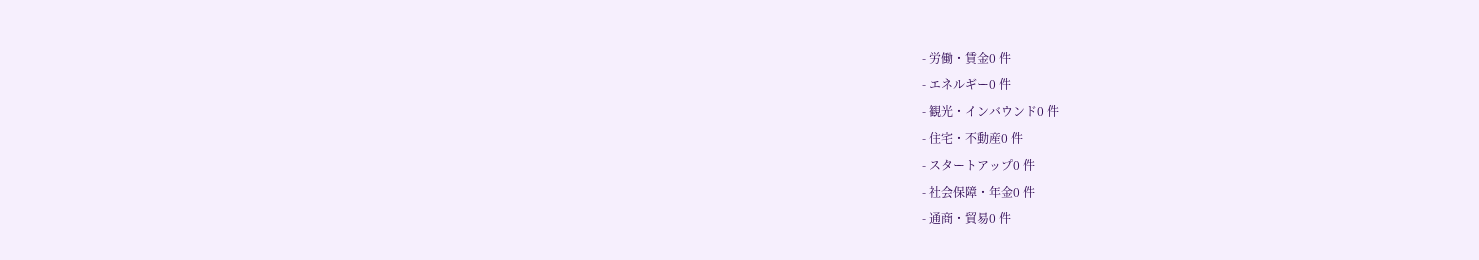- 労働・賃金0 件
- エネルギー0 件
- 観光・インバウンド0 件
- 住宅・不動産0 件
- スタートアップ0 件
- 社会保障・年金0 件
- 通商・貿易0 件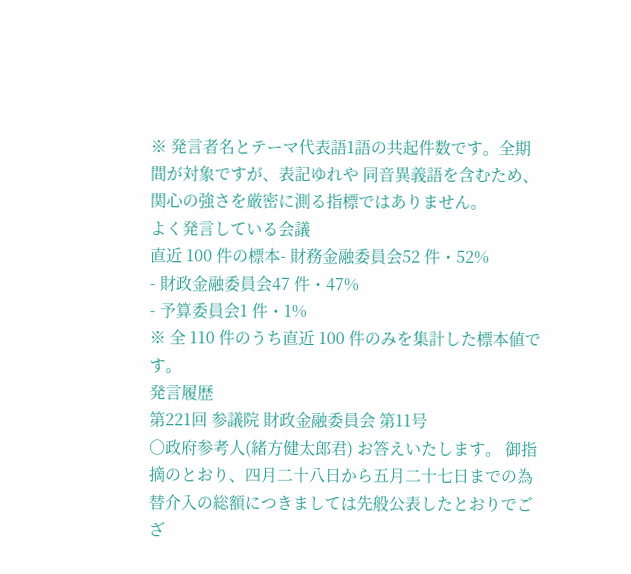※ 発言者名とテーマ代表語1語の共起件数です。全期間が対象ですが、表記ゆれや 同音異義語を含むため、関心の強さを厳密に測る指標ではありません。
よく発言している会議
直近 100 件の標本- 財務金融委員会52 件・52%
- 財政金融委員会47 件・47%
- 予算委員会1 件・1%
※ 全 110 件のうち直近 100 件のみを集計した標本値です。
発言履歴
第221回 参議院 財政金融委員会 第11号
○政府参考人(緒方健太郎君) お答えいたします。 御指摘のとおり、四月二十八日から五月二十七日までの為替介入の総額につきましては先般公表したとおりでござ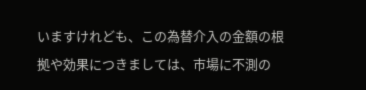いますけれども、この為替介入の金額の根拠や効果につきましては、市場に不測の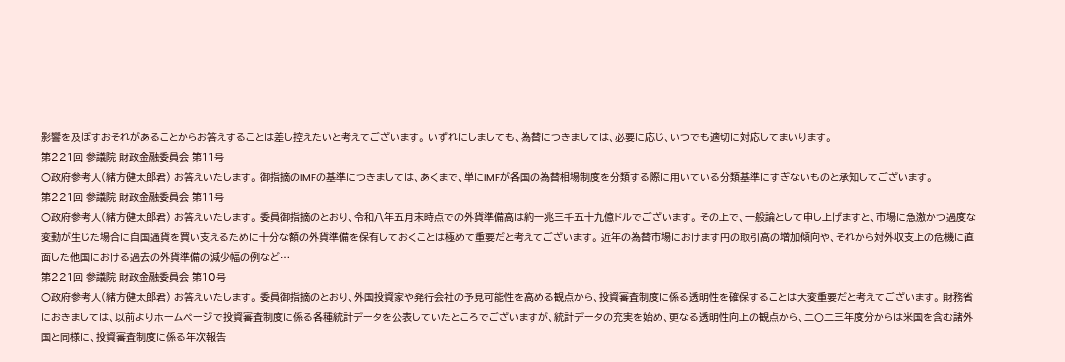影響を及ぼすおそれがあることからお答えすることは差し控えたいと考えてございます。 いずれにしましても、為替につきましては、必要に応じ、いつでも適切に対応してまいります。
第221回 参議院 財政金融委員会 第11号
○政府参考人(緒方健太郎君) お答えいたします。 御指摘のIMFの基準につきましては、あくまで、単にIMFが各国の為替相場制度を分類する際に用いている分類基準にすぎないものと承知してございます。
第221回 参議院 財政金融委員会 第11号
○政府参考人(緒方健太郎君) お答えいたします。 委員御指摘のとおり、令和八年五月末時点での外貨準備高は約一兆三千五十九億ドルでございます。 その上で、一般論として申し上げますと、市場に急激かつ過度な変動が生じた場合に自国通貨を買い支えるために十分な額の外貨準備を保有しておくことは極めて重要だと考えてございます。 近年の為替市場におけます円の取引高の増加傾向や、それから対外収支上の危機に直面した他国における過去の外貨準備の減少幅の例など…
第221回 参議院 財政金融委員会 第10号
○政府参考人(緒方健太郎君) お答えいたします。 委員御指摘のとおり、外国投資家や発行会社の予見可能性を高める観点から、投資審査制度に係る透明性を確保することは大変重要だと考えてございます。 財務省におきましては、以前よりホームページで投資審査制度に係る各種統計データを公表していたところでございますが、統計データの充実を始め、更なる透明性向上の観点から、二〇二三年度分からは米国を含む諸外国と同様に、投資審査制度に係る年次報告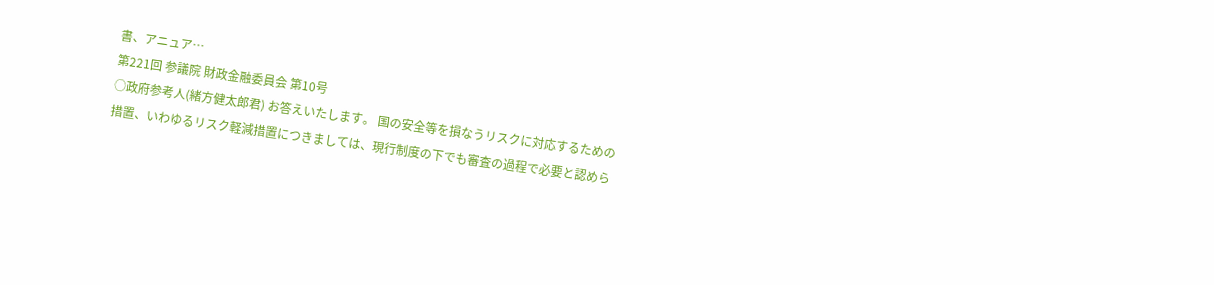書、アニュア…
第221回 参議院 財政金融委員会 第10号
○政府参考人(緒方健太郎君) お答えいたします。 国の安全等を損なうリスクに対応するための措置、いわゆるリスク軽減措置につきましては、現行制度の下でも審査の過程で必要と認めら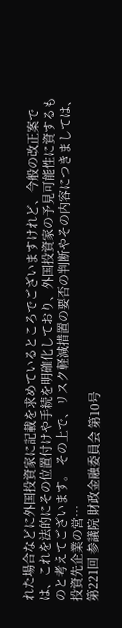れた場合などに外国投資家に記載を求めているところでございますけれど、今般の改正案では、これを法的にその位置付けや手続を明確化しており、外国投資家の予見可能性に資するものと考えてございます。 その上で、リスク軽減措置の要否の判断やその内容につきましては、投資先企業の営…
第221回 参議院 財政金融委員会 第10号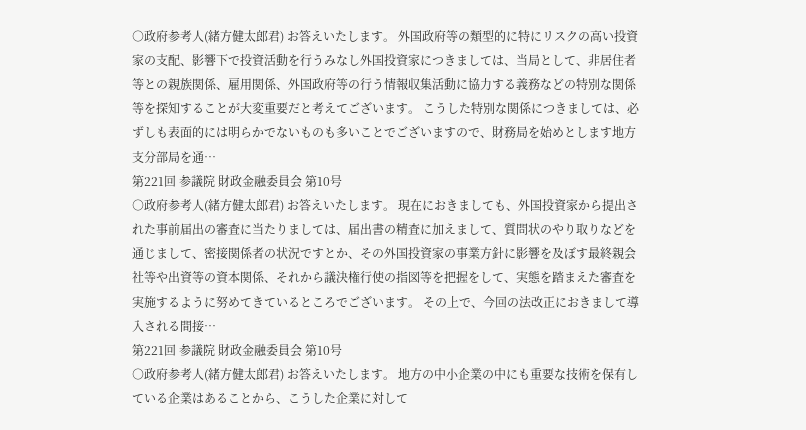○政府参考人(緒方健太郎君) お答えいたします。 外国政府等の類型的に特にリスクの高い投資家の支配、影響下で投資活動を行うみなし外国投資家につきましては、当局として、非居住者等との親族関係、雇用関係、外国政府等の行う情報収集活動に協力する義務などの特別な関係等を探知することが大変重要だと考えてございます。 こうした特別な関係につきましては、必ずしも表面的には明らかでないものも多いことでございますので、財務局を始めとします地方支分部局を通…
第221回 参議院 財政金融委員会 第10号
○政府参考人(緒方健太郎君) お答えいたします。 現在におきましても、外国投資家から提出された事前届出の審査に当たりましては、届出書の精査に加えまして、質問状のやり取りなどを通じまして、密接関係者の状況ですとか、その外国投資家の事業方針に影響を及ぼす最終親会社等や出資等の資本関係、それから議決権行使の指図等を把握をして、実態を踏まえた審査を実施するように努めてきているところでございます。 その上で、今回の法改正におきまして導入される間接…
第221回 参議院 財政金融委員会 第10号
○政府参考人(緒方健太郎君) お答えいたします。 地方の中小企業の中にも重要な技術を保有している企業はあることから、こうした企業に対して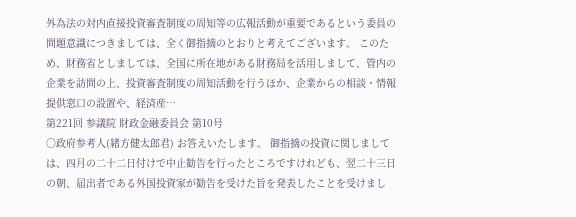外為法の対内直接投資審査制度の周知等の広報活動が重要であるという委員の問題意識につきましては、全く御指摘のとおりと考えてございます。 このため、財務省としましては、全国に所在地がある財務局を活用しまして、管内の企業を訪問の上、投資審査制度の周知活動を行うほか、企業からの相談・情報提供窓口の設置や、経済産…
第221回 参議院 財政金融委員会 第10号
○政府参考人(緒方健太郎君) お答えいたします。 御指摘の投資に関しましては、四月の二十二日付けで中止勧告を行ったところですけれども、翌二十三日の朝、届出者である外国投資家が勧告を受けた旨を発表したことを受けまし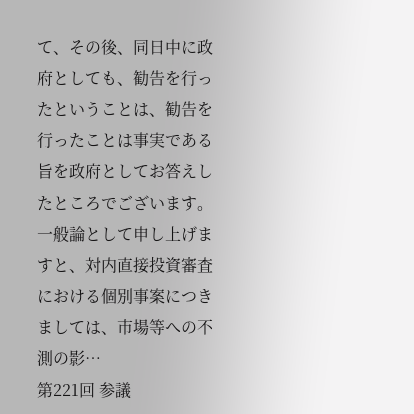て、その後、同日中に政府としても、勧告を行ったということは、勧告を行ったことは事実である旨を政府としてお答えしたところでございます。 一般論として申し上げますと、対内直接投資審査における個別事案につきましては、市場等への不測の影…
第221回 参議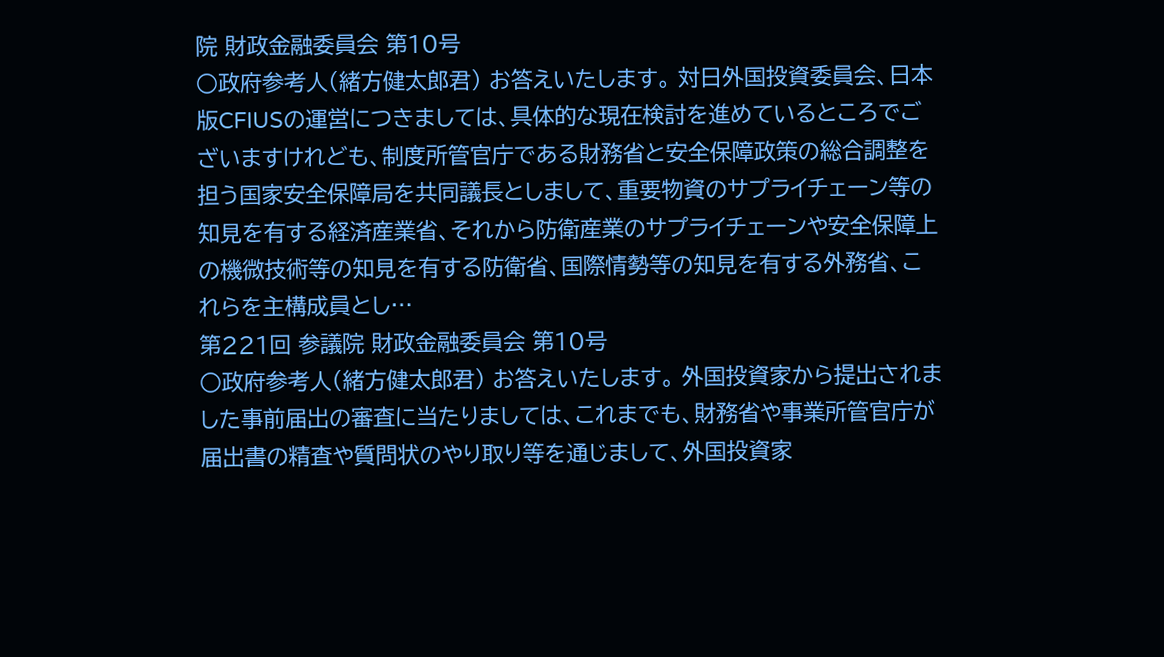院 財政金融委員会 第10号
○政府参考人(緒方健太郎君) お答えいたします。 対日外国投資委員会、日本版CFIUSの運営につきましては、具体的な現在検討を進めているところでございますけれども、制度所管官庁である財務省と安全保障政策の総合調整を担う国家安全保障局を共同議長としまして、重要物資のサプライチェーン等の知見を有する経済産業省、それから防衛産業のサプライチェーンや安全保障上の機微技術等の知見を有する防衛省、国際情勢等の知見を有する外務省、これらを主構成員とし…
第221回 参議院 財政金融委員会 第10号
○政府参考人(緒方健太郎君) お答えいたします。 外国投資家から提出されました事前届出の審査に当たりましては、これまでも、財務省や事業所管官庁が届出書の精査や質問状のやり取り等を通じまして、外国投資家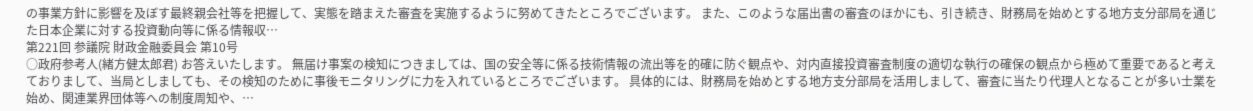の事業方針に影響を及ぼす最終親会社等を把握して、実態を踏まえた審査を実施するように努めてきたところでございます。 また、このような届出書の審査のほかにも、引き続き、財務局を始めとする地方支分部局を通じた日本企業に対する投資動向等に係る情報収…
第221回 参議院 財政金融委員会 第10号
○政府参考人(緒方健太郎君) お答えいたします。 無届け事案の検知につきましては、国の安全等に係る技術情報の流出等を的確に防ぐ観点や、対内直接投資審査制度の適切な執行の確保の観点から極めて重要であると考えておりまして、当局としましても、その検知のために事後モニタリングに力を入れているところでございます。 具体的には、財務局を始めとする地方支分部局を活用しまして、審査に当たり代理人となることが多い士業を始め、関連業界団体等への制度周知や、…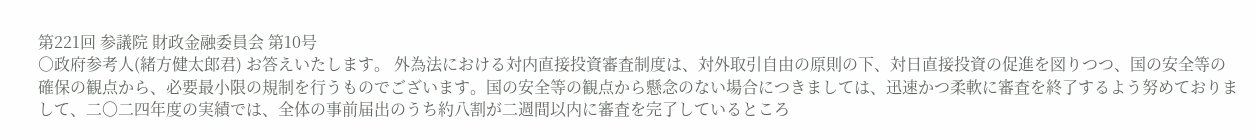第221回 参議院 財政金融委員会 第10号
○政府参考人(緒方健太郎君) お答えいたします。 外為法における対内直接投資審査制度は、対外取引自由の原則の下、対日直接投資の促進を図りつつ、国の安全等の確保の観点から、必要最小限の規制を行うものでございます。国の安全等の観点から懸念のない場合につきましては、迅速かつ柔軟に審査を終了するよう努めておりまして、二〇二四年度の実績では、全体の事前届出のうち約八割が二週間以内に審査を完了しているところ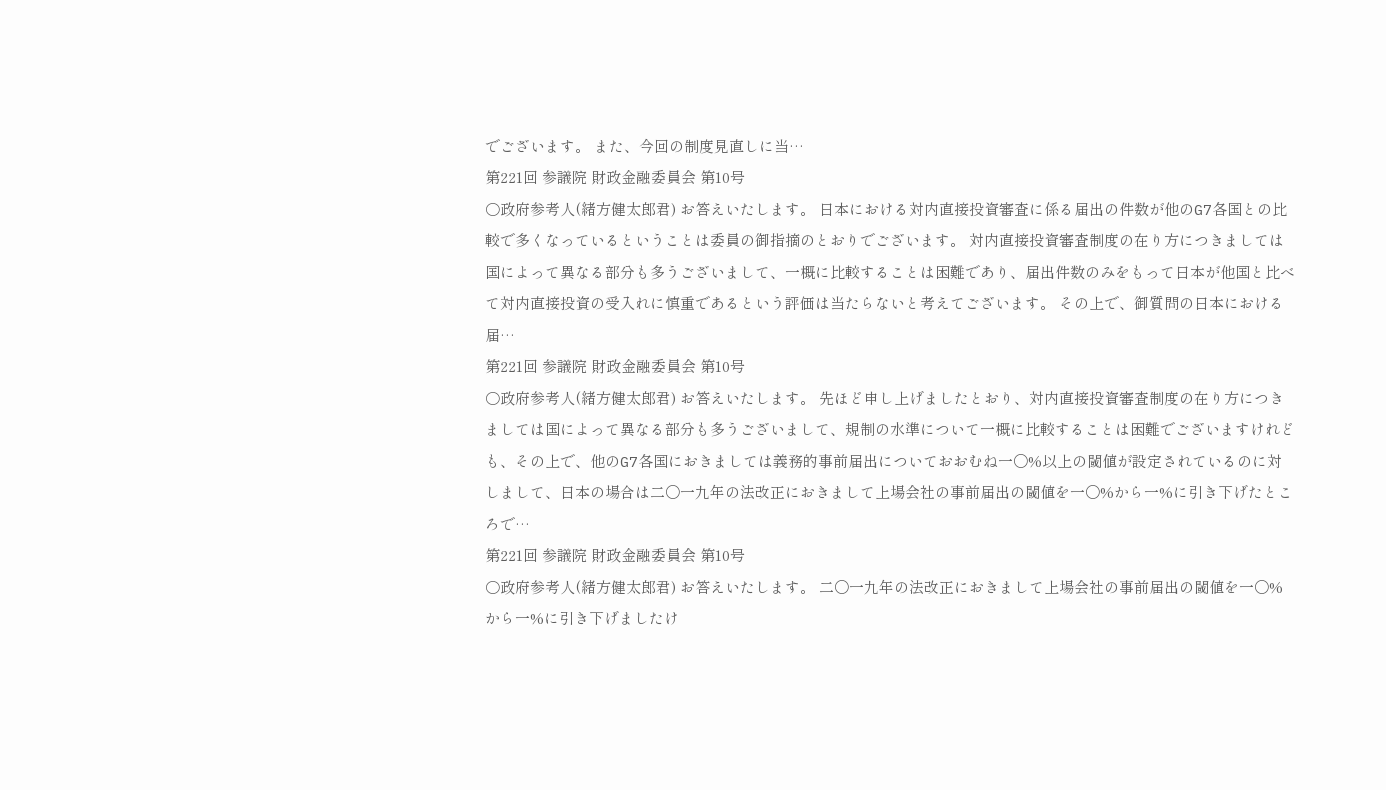でございます。 また、今回の制度見直しに当…
第221回 参議院 財政金融委員会 第10号
○政府参考人(緒方健太郎君) お答えいたします。 日本における対内直接投資審査に係る届出の件数が他のG7各国との比較で多くなっているということは委員の御指摘のとおりでございます。 対内直接投資審査制度の在り方につきましては国によって異なる部分も多うございまして、一概に比較することは困難であり、届出件数のみをもって日本が他国と比べて対内直接投資の受入れに慎重であるという評価は当たらないと考えてございます。 その上で、御質問の日本における届…
第221回 参議院 財政金融委員会 第10号
○政府参考人(緒方健太郎君) お答えいたします。 先ほど申し上げましたとおり、対内直接投資審査制度の在り方につきましては国によって異なる部分も多うございまして、規制の水準について一概に比較することは困難でございますけれども、その上で、他のG7各国におきましては義務的事前届出についておおむね一〇%以上の閾値が設定されているのに対しまして、日本の場合は二〇一九年の法改正におきまして上場会社の事前届出の閾値を一〇%から一%に引き下げたところで…
第221回 参議院 財政金融委員会 第10号
○政府参考人(緒方健太郎君) お答えいたします。 二〇一九年の法改正におきまして上場会社の事前届出の閾値を一〇%から一%に引き下げましたけ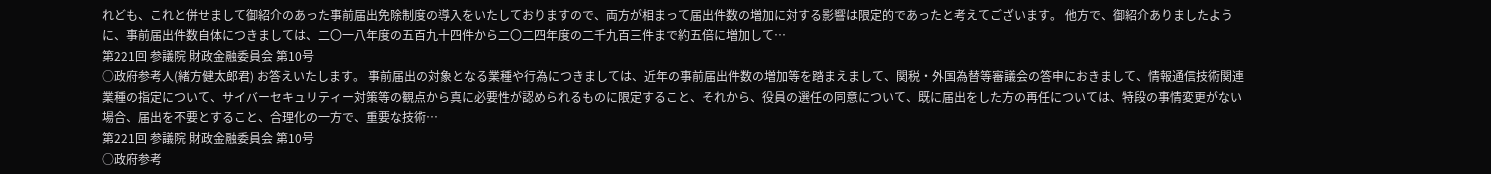れども、これと併せまして御紹介のあった事前届出免除制度の導入をいたしておりますので、両方が相まって届出件数の増加に対する影響は限定的であったと考えてございます。 他方で、御紹介ありましたように、事前届出件数自体につきましては、二〇一八年度の五百九十四件から二〇二四年度の二千九百三件まで約五倍に増加して…
第221回 参議院 財政金融委員会 第10号
○政府参考人(緒方健太郎君) お答えいたします。 事前届出の対象となる業種や行為につきましては、近年の事前届出件数の増加等を踏まえまして、関税・外国為替等審議会の答申におきまして、情報通信技術関連業種の指定について、サイバーセキュリティー対策等の観点から真に必要性が認められるものに限定すること、それから、役員の選任の同意について、既に届出をした方の再任については、特段の事情変更がない場合、届出を不要とすること、合理化の一方で、重要な技術…
第221回 参議院 財政金融委員会 第10号
○政府参考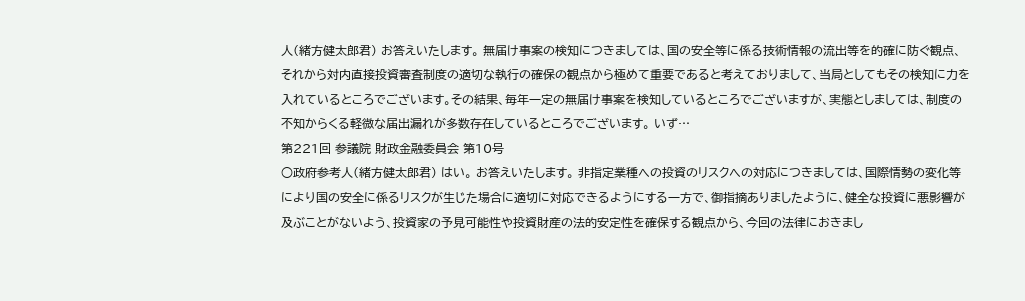人(緒方健太郎君) お答えいたします。 無届け事案の検知につきましては、国の安全等に係る技術情報の流出等を的確に防ぐ観点、それから対内直接投資審査制度の適切な執行の確保の観点から極めて重要であると考えておりまして、当局としてもその検知に力を入れているところでございます。その結果、毎年一定の無届け事案を検知しているところでございますが、実態としましては、制度の不知からくる軽微な届出漏れが多数存在しているところでございます。 いず…
第221回 参議院 財政金融委員会 第10号
○政府参考人(緒方健太郎君) はい。 お答えいたします。 非指定業種への投資のリスクへの対応につきましては、国際情勢の変化等により国の安全に係るリスクが生じた場合に適切に対応できるようにする一方で、御指摘ありましたように、健全な投資に悪影響が及ぶことがないよう、投資家の予見可能性や投資財産の法的安定性を確保する観点から、今回の法律におきまし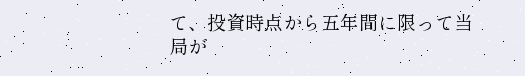て、投資時点から五年間に限って当局が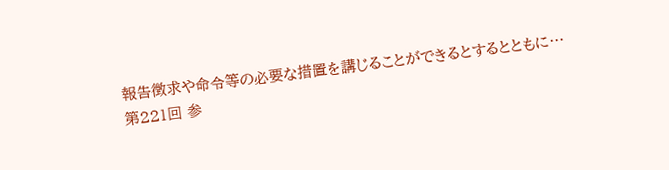報告徴求や命令等の必要な措置を講じることができるとするとともに…
第221回 参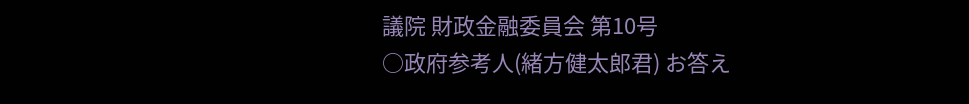議院 財政金融委員会 第10号
○政府参考人(緒方健太郎君) お答え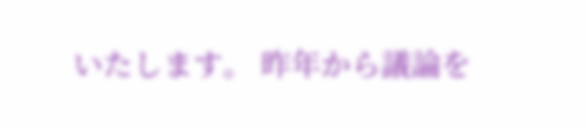いたします。 昨年から議論を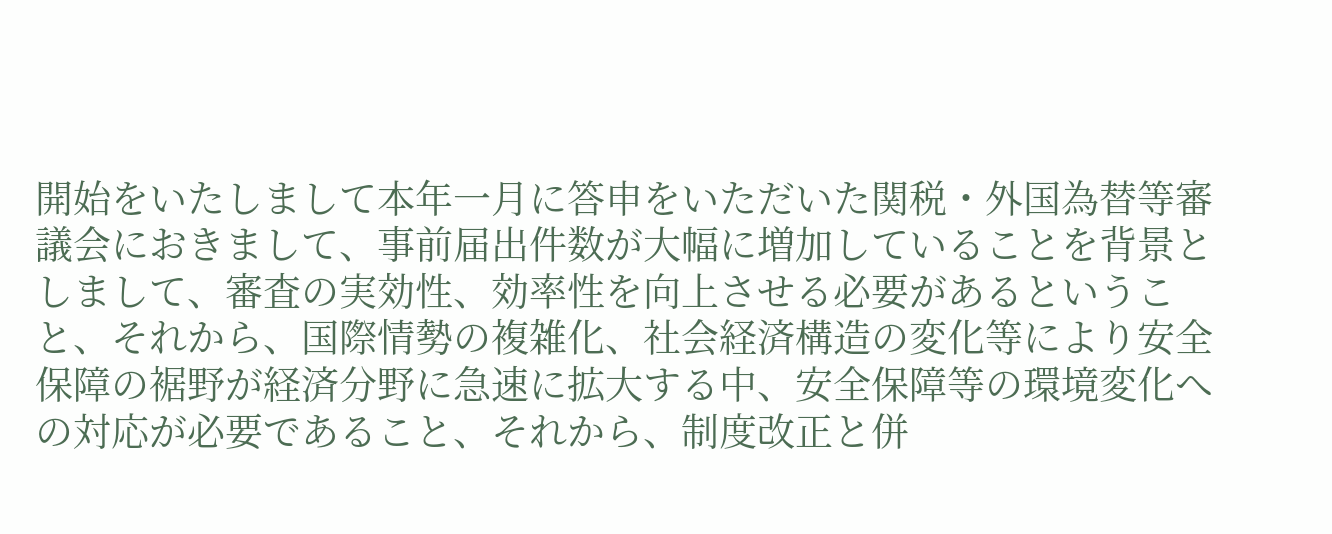開始をいたしまして本年一月に答申をいただいた関税・外国為替等審議会におきまして、事前届出件数が大幅に増加していることを背景としまして、審査の実効性、効率性を向上させる必要があるということ、それから、国際情勢の複雑化、社会経済構造の変化等により安全保障の裾野が経済分野に急速に拡大する中、安全保障等の環境変化への対応が必要であること、それから、制度改正と併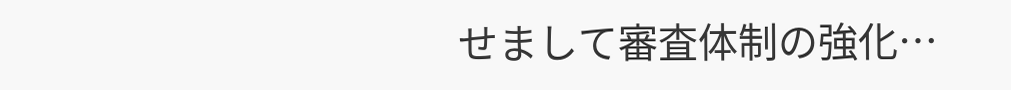せまして審査体制の強化…